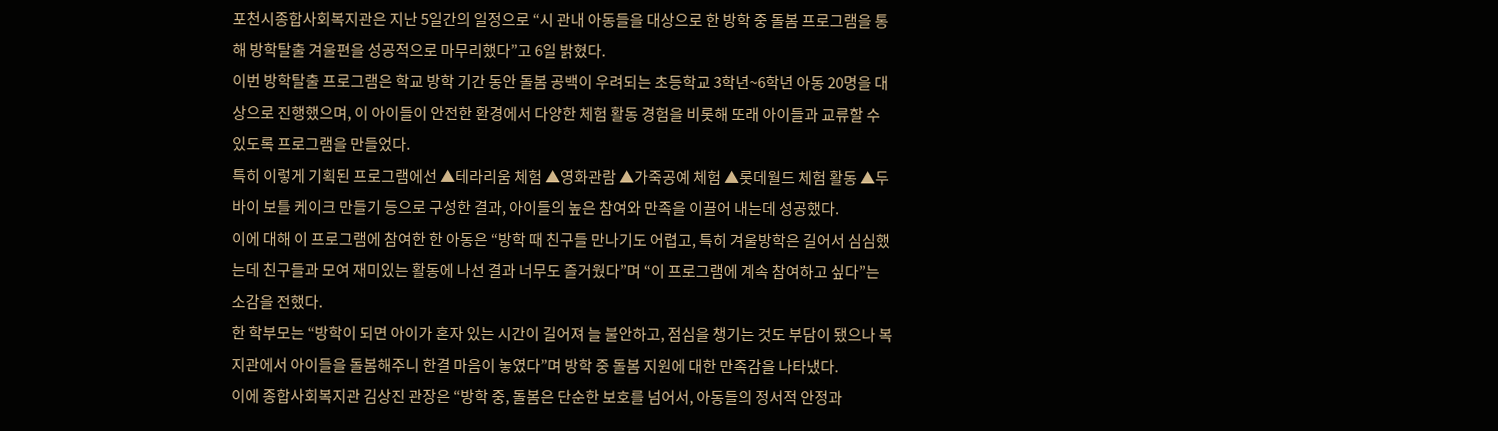포천시종합사회복지관은 지난 5일간의 일정으로 “시 관내 아동들을 대상으로 한 방학 중 돌봄 프로그램을 통해 방학탈출 겨울편을 성공적으로 마무리했다”고 6일 밝혔다.
이번 방학탈출 프로그램은 학교 방학 기간 동안 돌봄 공백이 우려되는 초등학교 3학년~6학년 아동 20명을 대상으로 진행했으며, 이 아이들이 안전한 환경에서 다양한 체험 활동 경험을 비롯해 또래 아이들과 교류할 수 있도록 프로그램을 만들었다.
특히 이렇게 기획된 프로그램에선 ▲테라리움 체험 ▲영화관람 ▲가죽공예 체험 ▲롯데월드 체험 활동 ▲두바이 보틀 케이크 만들기 등으로 구성한 결과, 아이들의 높은 참여와 만족을 이끌어 내는데 성공했다.
이에 대해 이 프로그램에 참여한 한 아동은 “방학 때 친구들 만나기도 어렵고, 특히 겨울방학은 길어서 심심했는데 친구들과 모여 재미있는 활동에 나선 결과 너무도 즐거웠다”며 “이 프로그램에 계속 참여하고 싶다”는 소감을 전했다.
한 학부모는 “방학이 되면 아이가 혼자 있는 시간이 길어져 늘 불안하고, 점심을 챙기는 것도 부담이 됐으나 복지관에서 아이들을 돌봄해주니 한결 마음이 놓였다”며 방학 중 돌봄 지원에 대한 만족감을 나타냈다.
이에 종합사회복지관 김상진 관장은 “방학 중, 돌봄은 단순한 보호를 넘어서, 아동들의 정서적 안정과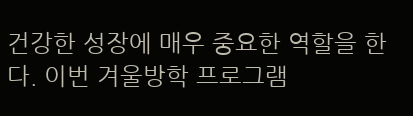건강한 성장에 매우 중요한 역할을 한다. 이번 겨울방학 프로그램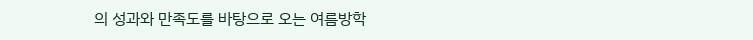의 성과와 만족도를 바탕으로 오는 여름방학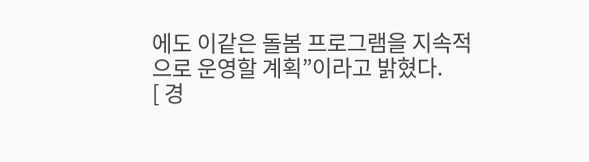에도 이같은 돌봄 프로그램을 지속적으로 운영할 계획”이라고 밝혔다.
[ 경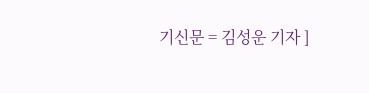기신문 = 김성운 기자 ]